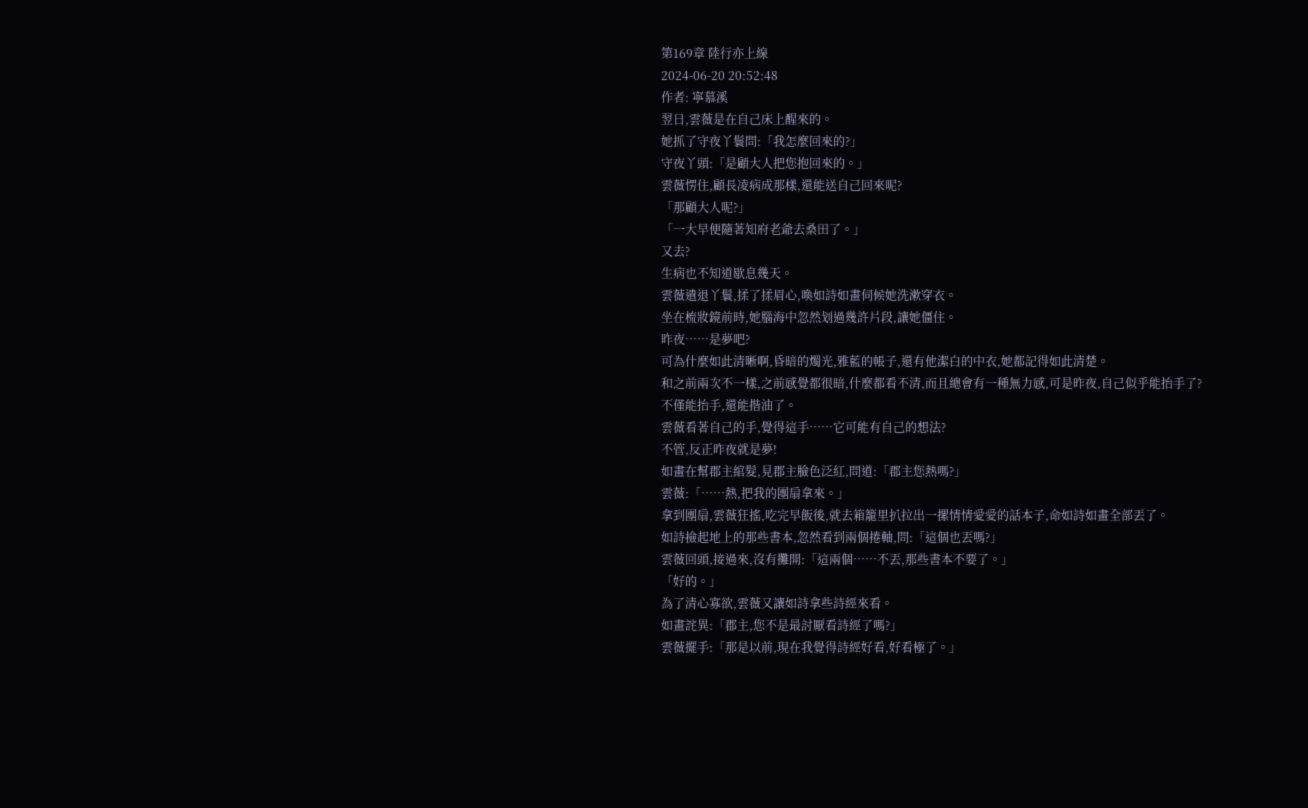第169章 陸行亦上線
2024-06-20 20:52:48
作者: 寧慕溪
翌日,雲薇是在自己床上醒來的。
她抓了守夜丫鬟問:「我怎麼回來的?」
守夜丫頭:「是顧大人把您抱回來的。」
雲薇愣住,顧長凌病成那樣,還能送自己回來呢?
「那顧大人呢?」
「一大早便隨著知府老爺去桑田了。」
又去?
生病也不知道歇息幾天。
雲薇遣退丫鬟,揉了揉眉心,喚如詩如畫伺候她洗漱穿衣。
坐在梳妝鏡前時,她腦海中忽然划過幾許片段,讓她僵住。
昨夜……是夢吧?
可為什麼如此清晰啊,昏暗的燭光,雅藍的帳子,還有他潔白的中衣,她都記得如此清楚。
和之前兩次不一樣,之前感覺都很暗,什麼都看不清,而且總會有一種無力感,可是昨夜,自己似乎能抬手了?
不僅能抬手,還能揩油了。
雲薇看著自己的手,覺得這手……它可能有自己的想法?
不管,反正昨夜就是夢!
如畫在幫郡主綰髮,見郡主臉色泛紅,問道:「郡主您熱嗎?」
雲薇:「……熱,把我的團扇拿來。」
拿到團扇,雲薇狂搖,吃完早飯後,就去箱籠里扒拉出一摞情情愛愛的話本子,命如詩如畫全部丟了。
如詩撿起地上的那些書本,忽然看到兩個捲軸,問:「這個也丟嗎?」
雲薇回頭,接過來,沒有攤開:「這兩個……不丟,那些書本不要了。」
「好的。」
為了清心寡欲,雲薇又讓如詩拿些詩經來看。
如畫詫異:「郡主,您不是最討厭看詩經了嗎?」
雲薇擺手:「那是以前,現在我覺得詩經好看,好看極了。」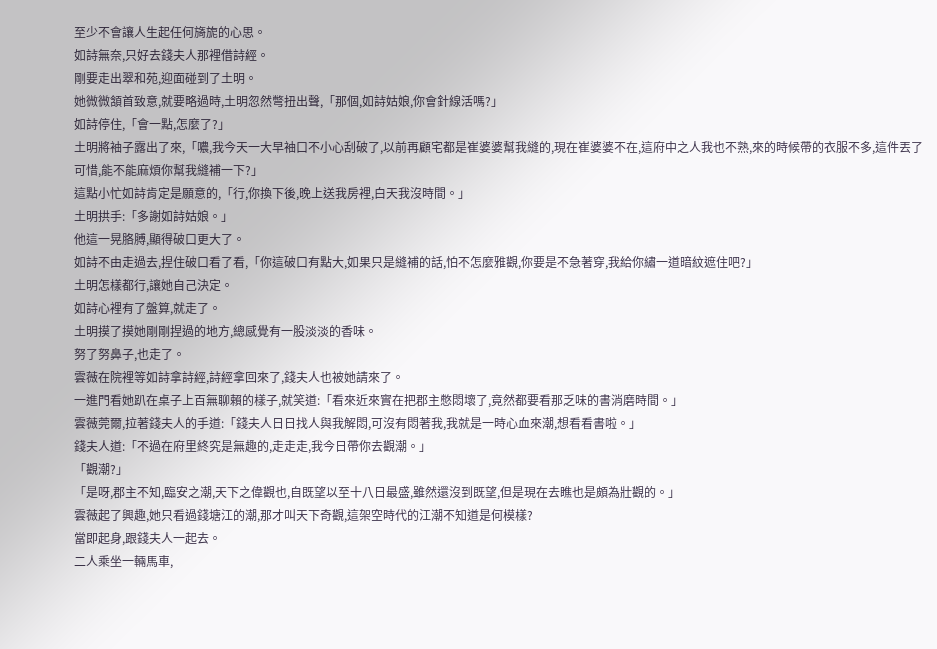至少不會讓人生起任何旖旎的心思。
如詩無奈,只好去錢夫人那裡借詩經。
剛要走出翠和苑,迎面碰到了土明。
她微微頷首致意,就要略過時,土明忽然彆扭出聲,「那個,如詩姑娘,你會針線活嗎?」
如詩停住,「會一點,怎麼了?」
土明將袖子露出了來,「噥,我今天一大早袖口不小心刮破了,以前再顧宅都是崔婆婆幫我縫的,現在崔婆婆不在,這府中之人我也不熟,來的時候帶的衣服不多,這件丟了可惜,能不能麻煩你幫我縫補一下?」
這點小忙如詩肯定是願意的,「行,你換下後,晚上送我房裡,白天我沒時間。」
土明拱手:「多謝如詩姑娘。」
他這一晃胳膊,顯得破口更大了。
如詩不由走過去,捏住破口看了看,「你這破口有點大,如果只是縫補的話,怕不怎麼雅觀,你要是不急著穿,我給你繡一道暗紋遮住吧?」
土明怎樣都行,讓她自己決定。
如詩心裡有了盤算,就走了。
土明摸了摸她剛剛捏過的地方,總感覺有一股淡淡的香味。
努了努鼻子,也走了。
雲薇在院裡等如詩拿詩經,詩經拿回來了,錢夫人也被她請來了。
一進門看她趴在桌子上百無聊賴的樣子,就笑道:「看來近來實在把郡主憋悶壞了,竟然都要看那乏味的書消磨時間。」
雲薇莞爾,拉著錢夫人的手道:「錢夫人日日找人與我解悶,可沒有悶著我,我就是一時心血來潮,想看看書啦。」
錢夫人道:「不過在府里終究是無趣的,走走走,我今日帶你去觀潮。」
「觀潮?」
「是呀,郡主不知,臨安之潮,天下之偉觀也,自既望以至十八日最盛,雖然還沒到既望,但是現在去瞧也是頗為壯觀的。」
雲薇起了興趣,她只看過錢塘江的潮,那才叫天下奇觀,這架空時代的江潮不知道是何模樣?
當即起身,跟錢夫人一起去。
二人乘坐一輛馬車,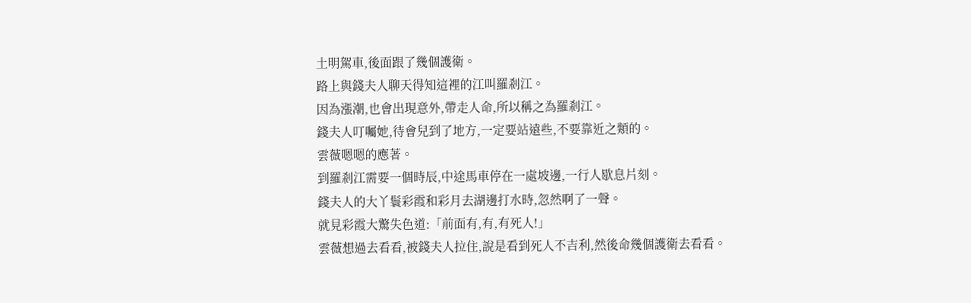土明駕車,後面跟了幾個護衛。
路上與錢夫人聊天得知這裡的江叫羅剎江。
因為漲潮,也會出現意外,帶走人命,所以稱之為羅剎江。
錢夫人叮囑她,待會兒到了地方,一定要站遠些,不要靠近之類的。
雲薇嗯嗯的應著。
到羅剎江需要一個時辰,中途馬車停在一處坡邊,一行人歇息片刻。
錢夫人的大丫鬟彩霞和彩月去湖邊打水時,忽然啊了一聲。
就見彩霞大驚失色道:「前面有,有,有死人!」
雲薇想過去看看,被錢夫人拉住,說是看到死人不吉利,然後命幾個護衛去看看。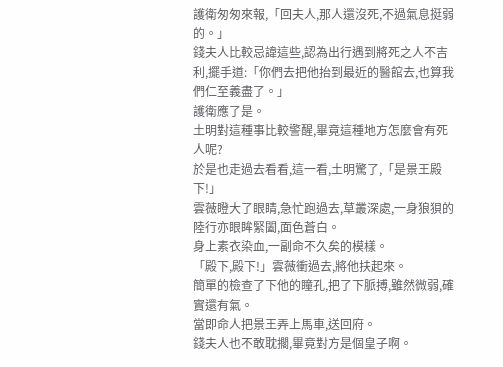護衛匆匆來報,「回夫人,那人還沒死,不過氣息挺弱的。」
錢夫人比較忌諱這些,認為出行遇到將死之人不吉利,擺手道:「你們去把他抬到最近的醫館去,也算我們仁至義盡了。」
護衛應了是。
土明對這種事比較警醒,畢竟這種地方怎麼會有死人呢?
於是也走過去看看,這一看,土明驚了,「是景王殿下!」
雲薇瞪大了眼睛,急忙跑過去,草叢深處,一身狼狽的陸行亦眼眸緊闔,面色蒼白。
身上素衣染血,一副命不久矣的模樣。
「殿下,殿下!」雲薇衝過去,將他扶起來。
簡單的檢查了下他的瞳孔,把了下脈搏,雖然微弱,確實還有氣。
當即命人把景王弄上馬車,送回府。
錢夫人也不敢耽擱,畢竟對方是個皇子啊。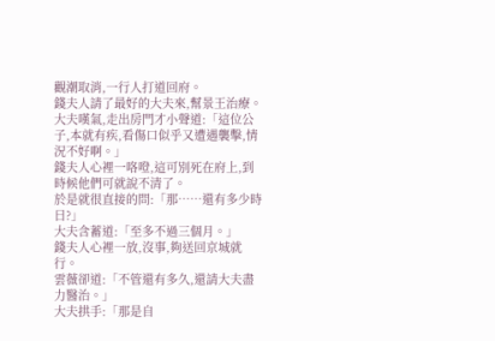觀潮取消,一行人打道回府。
錢夫人請了最好的大夫來,幫景王治療。
大夫嘆氣,走出房門才小聲道:「這位公子,本就有疾,看傷口似乎又遭遇襲擊,情況不好啊。」
錢夫人心裡一咯噔,這可別死在府上,到時候他們可就說不清了。
於是就很直接的問:「那……還有多少時日?」
大夫含蓄道:「至多不過三個月。」
錢夫人心裡一放,沒事,夠送回京城就行。
雲薇卻道:「不管還有多久,還請大夫盡力醫治。」
大夫拱手:「那是自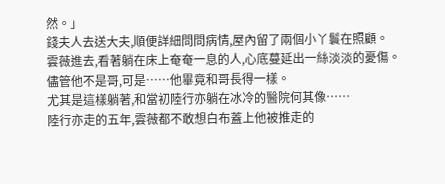然。」
錢夫人去送大夫,順便詳細問問病情,屋內留了兩個小丫鬟在照顧。
雲薇進去,看著躺在床上奄奄一息的人,心底蔓延出一絲淡淡的憂傷。
儘管他不是哥,可是……他畢竟和哥長得一樣。
尤其是這樣躺著,和當初陸行亦躺在冰冷的醫院何其像……
陸行亦走的五年,雲薇都不敢想白布蓋上他被推走的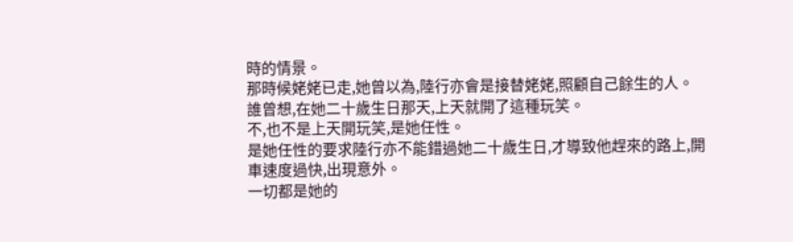時的情景。
那時候姥姥已走,她曾以為,陸行亦會是接替姥姥,照顧自己餘生的人。
誰曾想,在她二十歲生日那天,上天就開了這種玩笑。
不,也不是上天開玩笑,是她任性。
是她任性的要求陸行亦不能錯過她二十歲生日,才導致他趕來的路上,開車速度過快,出現意外。
一切都是她的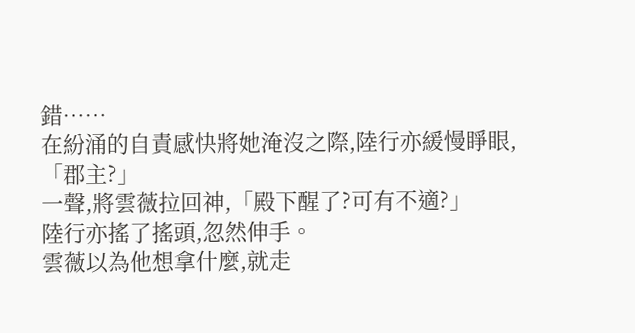錯……
在紛涌的自責感快將她淹沒之際,陸行亦緩慢睜眼,「郡主?」
一聲,將雲薇拉回神,「殿下醒了?可有不適?」
陸行亦搖了搖頭,忽然伸手。
雲薇以為他想拿什麼,就走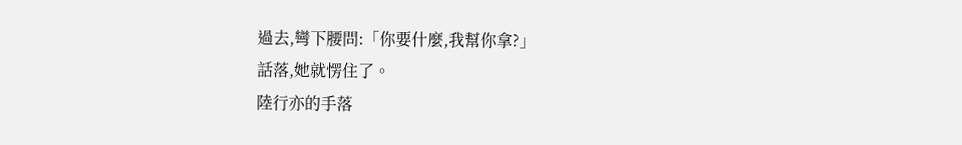過去,彎下腰問:「你要什麼,我幫你拿?」
話落,她就愣住了。
陸行亦的手落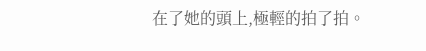在了她的頭上,極輕的拍了拍。